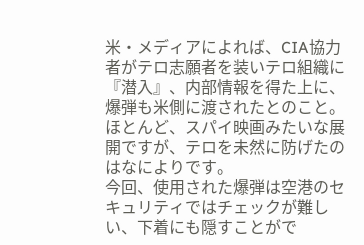米・メディアによれば、CIA協力者がテロ志願者を装いテロ組織に『潜入』、内部情報を得た上に、爆弾も米側に渡されたとのこと。
ほとんど、スパイ映画みたいな展開ですが、テロを未然に防げたのはなによりです。
今回、使用された爆弾は空港のセキュリティではチェックが難しい、下着にも隠すことがで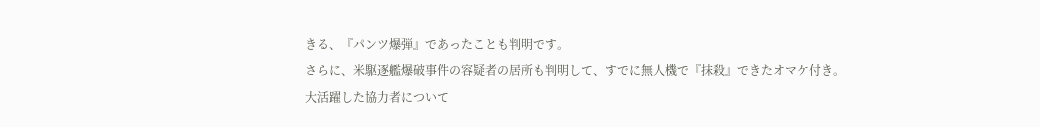きる、『パンツ爆弾』であったことも判明です。
さらに、米駆逐艦爆破事件の容疑者の居所も判明して、すでに無人機で『抹殺』できたオマケ付き。
大活躍した協力者について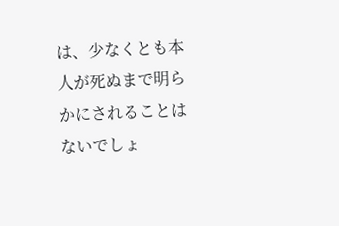は、少なくとも本人が死ぬまで明らかにされることはないでしょ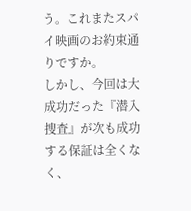う。これまたスパイ映画のお約束通りですか。
しかし、今回は大成功だった『潜入捜査』が次も成功する保証は全くなく、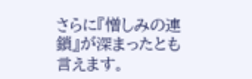さらに『憎しみの連鎖』が深まったとも言えます。